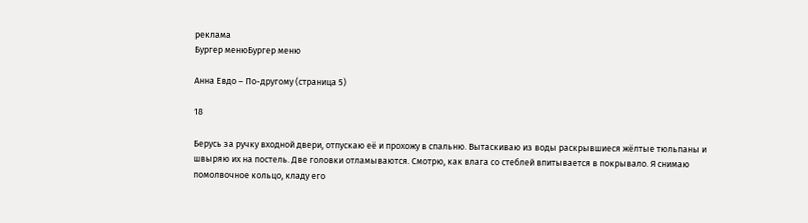реклама
Бургер менюБургер меню

Анна Евдо – По-другому (страница 5)

18

Берусь за ручку входной двери, отпускаю её и прохожу в спальню. Вытаскиваю из воды раскрывшиеся жёлтые тюльпаны и швыряю их на постель. Две головки отламываются. Смотрю, как влага со стеблей впитывается в покрывало. Я снимаю помолвочное кольцо, кладу его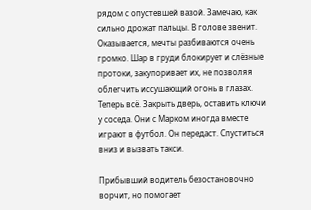рядом с опустевшей вазой. Замечаю, как сильно дрожат пальцы. В голове звенит. Оказывается, мечты разбиваются очень громко. Шар в груди блокирует и слёзные протоки, закупоривает их, не позволяя облегчить иссушающий огонь в глазах. Теперь всё. Закрыть дверь, оставить ключи у соседа. Они с Марком иногда вместе играют в футбол. Он передаст. Спуститься вниз и вызвать такси.

Прибывший водитель безостановочно ворчит, но помогает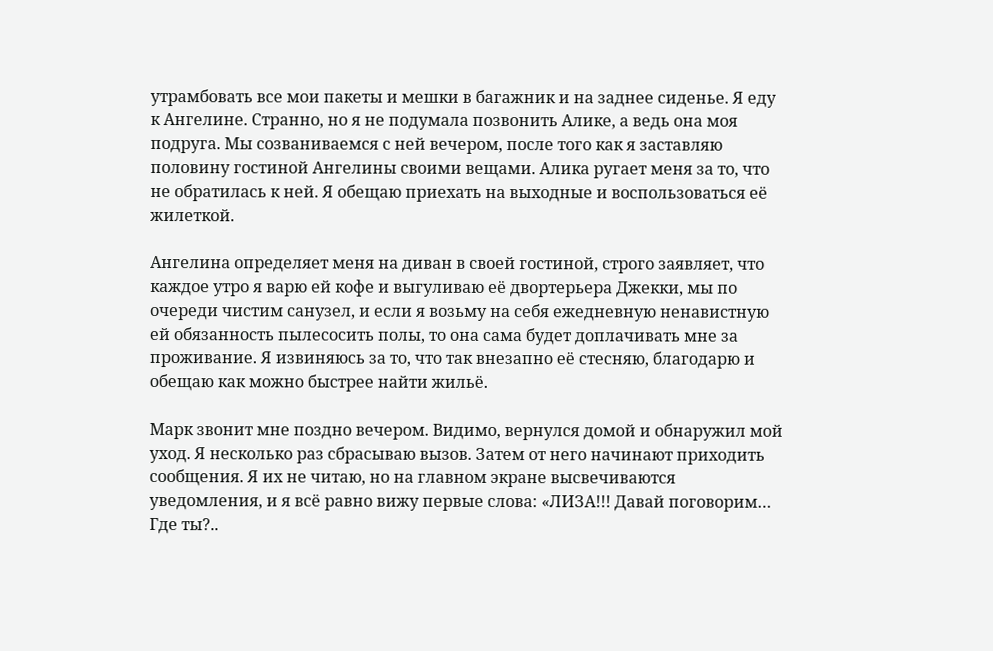утрамбовать все мои пакеты и мешки в багажник и на заднее сиденье. Я еду к Ангелине. Странно, но я не подумала позвонить Алике, а ведь она моя подруга. Мы созваниваемся с ней вечером, после того как я заставляю половину гостиной Ангелины своими вещами. Алика ругает меня за то, что не обратилась к ней. Я обещаю приехать на выходные и воспользоваться её жилеткой.

Ангелина определяет меня на диван в своей гостиной, строго заявляет, что каждое утро я варю ей кофе и выгуливаю её двортерьера Джекки, мы по очереди чистим санузел, и если я возьму на себя ежедневную ненавистную ей обязанность пылесосить полы, то она сама будет доплачивать мне за проживание. Я извиняюсь за то, что так внезапно её стесняю, благодарю и обещаю как можно быстрее найти жильё.

Марк звонит мне поздно вечером. Видимо, вернулся домой и обнаружил мой уход. Я несколько раз сбрасываю вызов. Затем от него начинают приходить сообщения. Я их не читаю, но на главном экране высвечиваются уведомления, и я всё равно вижу первые слова: «ЛИЗА!!! Давай поговорим… Где ты?..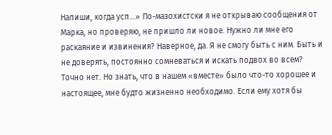Напиши, когда усп…» По-мазохистски я не открываю сообщения от Марка, но проверяю, не пришло ли новое. Нужно ли мне его раскаяние и извинения? Наверное, да. Я не смогу быть с ним. Быть и не доверять, постоянно сомневаться и искать подвох во всем? Точно нет. Но знать, что в нашем «вместе» было что-то хорошее и настоящее, мне будто жизненно необходимо. Если ему хотя бы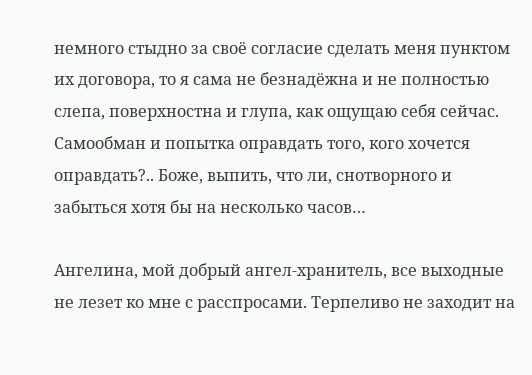немного стыдно за своё согласие сделать меня пунктом их договора, то я сама не безнадёжна и не полностью слепа, поверхностна и глупа, как ощущаю себя сейчас. Самообман и попытка оправдать того, кого хочется оправдать?.. Боже, выпить, что ли, снотворного и забыться хотя бы на несколько часов…

Ангелина, мой добрый ангел-хранитель, все выходные не лезет ко мне с расспросами. Терпеливо не заходит на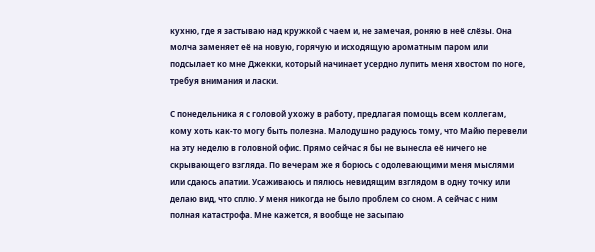кухню, где я застываю над кружкой с чаем и, не замечая, роняю в неё слёзы. Она молча заменяет её на новую, горячую и исходящую ароматным паром или подсылает ко мне Джекки, который начинает усердно лупить меня хвостом по ноге, требуя внимания и ласки.

С понедельника я с головой ухожу в работу, предлагая помощь всем коллегам, кому хоть как-то могу быть полезна. Малодушно радуюсь тому, что Майю перевели на эту неделю в головной офис. Прямо сейчас я бы не вынесла её ничего не скрывающего взгляда. По вечерам же я борюсь с одолевающими меня мыслями или сдаюсь апатии. Усаживаюсь и пялюсь невидящим взглядом в одну точку или делаю вид, что сплю. У меня никогда не было проблем со сном. А сейчас с ним полная катастрофа. Мне кажется, я вообще не засыпаю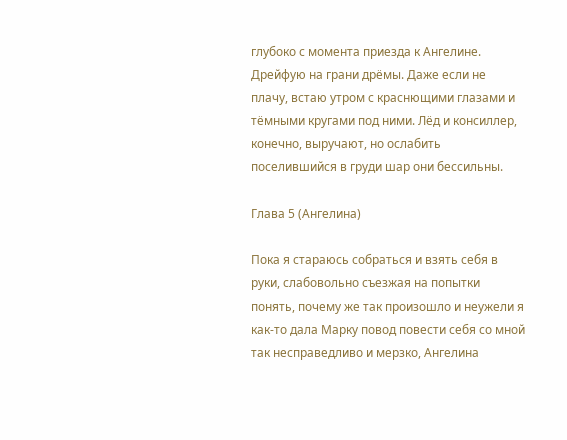глубоко с момента приезда к Ангелине. Дрейфую на грани дрёмы. Даже если не плачу, встаю утром с краснющими глазами и тёмными кругами под ними. Лёд и консиллер, конечно, выручают, но ослабить поселившийся в груди шар они бессильны.

Глава 5 (Ангелина)

Пока я стараюсь собраться и взять себя в руки, слабовольно съезжая на попытки понять, почему же так произошло и неужели я как-то дала Марку повод повести себя со мной так несправедливо и мерзко, Ангелина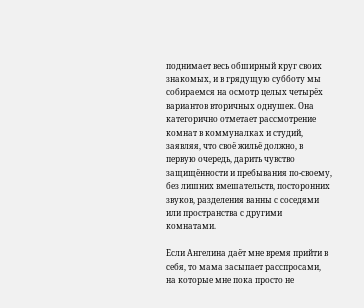поднимает весь обширный круг своих знакомых, и в грядущую субботу мы собираемся на осмотр целых четырёх вариантов вторичных однушек. Она категорично отметает рассмотрение комнат в коммуналках и студий, заявляя, что своё жильё должно, в первую очередь, дарить чувство защищённости и пребывания по-своему, без лишних вмешательств, посторонних звуков, разделения ванны с соседями или пространства с другими комнатами.

Если Ангелина даёт мне время прийти в себя, то мама засыпает расспросами, на которые мне пока просто не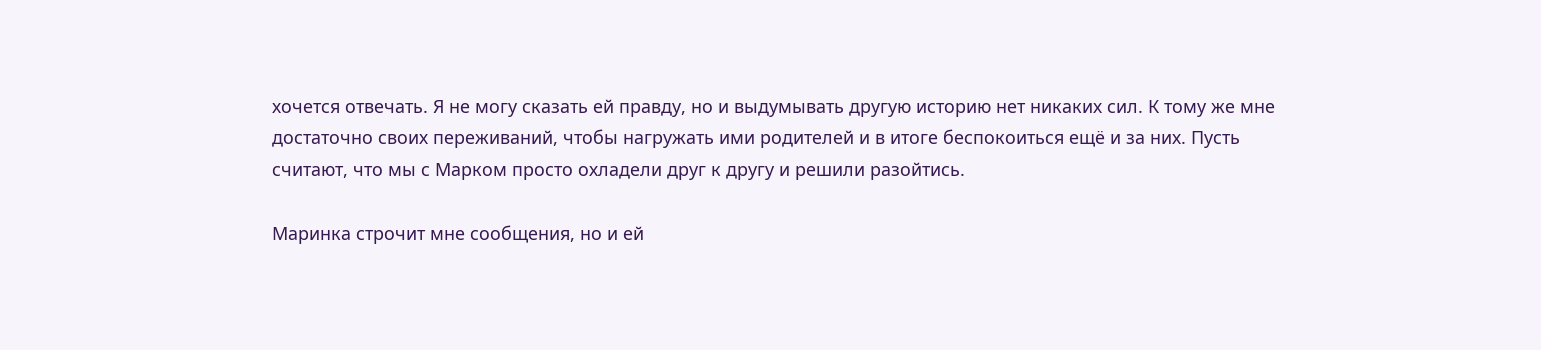хочется отвечать. Я не могу сказать ей правду, но и выдумывать другую историю нет никаких сил. К тому же мне достаточно своих переживаний, чтобы нагружать ими родителей и в итоге беспокоиться ещё и за них. Пусть считают, что мы с Марком просто охладели друг к другу и решили разойтись.

Маринка строчит мне сообщения, но и ей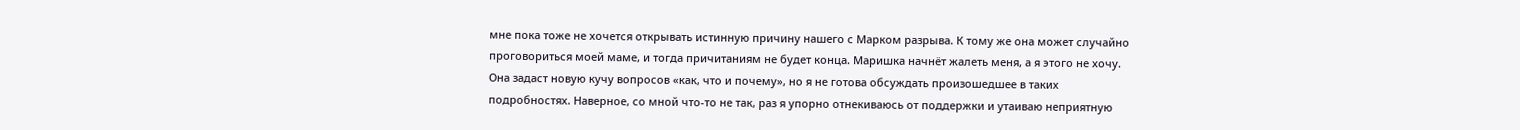мне пока тоже не хочется открывать истинную причину нашего с Марком разрыва. К тому же она может случайно проговориться моей маме, и тогда причитаниям не будет конца. Маришка начнёт жалеть меня, а я этого не хочу. Она задаст новую кучу вопросов «как, что и почему», но я не готова обсуждать произошедшее в таких подробностях. Наверное, со мной что-то не так, раз я упорно отнекиваюсь от поддержки и утаиваю неприятную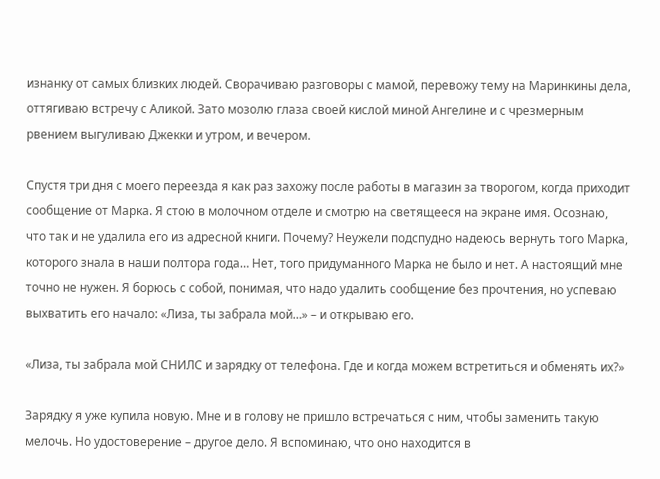изнанку от самых близких людей. Сворачиваю разговоры с мамой, перевожу тему на Маринкины дела, оттягиваю встречу с Аликой. Зато мозолю глаза своей кислой миной Ангелине и с чрезмерным рвением выгуливаю Джекки и утром, и вечером.

Спустя три дня с моего переезда я как раз захожу после работы в магазин за творогом, когда приходит сообщение от Марка. Я стою в молочном отделе и смотрю на светящееся на экране имя. Осознаю, что так и не удалила его из адресной книги. Почему? Неужели подспудно надеюсь вернуть того Марка, которого знала в наши полтора года… Нет, того придуманного Марка не было и нет. А настоящий мне точно не нужен. Я борюсь с собой, понимая, что надо удалить сообщение без прочтения, но успеваю выхватить его начало: «Лиза, ты забрала мой…» – и открываю его.

«Лиза, ты забрала мой СНИЛС и зарядку от телефона. Где и когда можем встретиться и обменять их?»

Зарядку я уже купила новую. Мне и в голову не пришло встречаться с ним, чтобы заменить такую мелочь. Но удостоверение – другое дело. Я вспоминаю, что оно находится в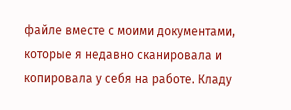файле вместе с моими документами, которые я недавно сканировала и копировала у себя на работе. Кладу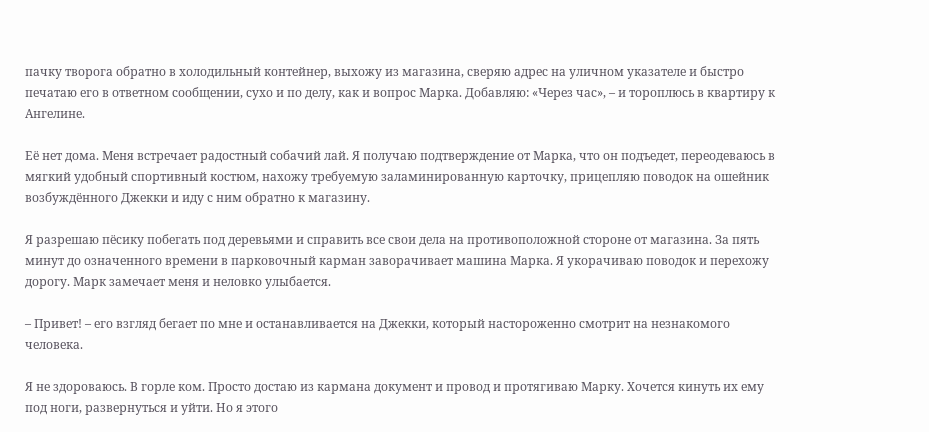пачку творога обратно в холодильный контейнер, выхожу из магазина, сверяю адрес на уличном указателе и быстро печатаю его в ответном сообщении, сухо и по делу, как и вопрос Марка. Добавляю: «Через час», – и тороплюсь в квартиру к Ангелине.

Её нет дома. Меня встречает радостный собачий лай. Я получаю подтверждение от Марка, что он подъедет, переодеваюсь в мягкий удобный спортивный костюм, нахожу требуемую заламинированную карточку, прицепляю поводок на ошейник возбуждённого Джекки и иду с ним обратно к магазину.

Я разрешаю пёсику побегать под деревьями и справить все свои дела на противоположной стороне от магазина. За пять минут до означенного времени в парковочный карман заворачивает машина Марка. Я укорачиваю поводок и перехожу дорогу. Марк замечает меня и неловко улыбается.

– Привет! – его взгляд бегает по мне и останавливается на Джекки, который настороженно смотрит на незнакомого человека.

Я не здороваюсь. В горле ком. Просто достаю из кармана документ и провод и протягиваю Марку. Хочется кинуть их ему под ноги, развернуться и уйти. Но я этого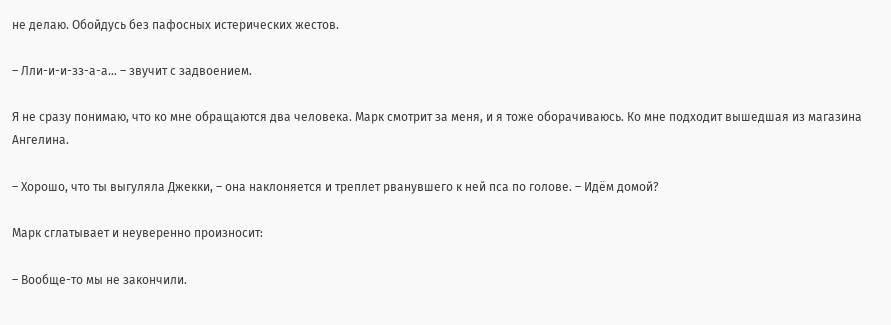не делаю. Обойдусь без пафосных истерических жестов.

– Лли-и-и-зз-а-а… – звучит с задвоением.

Я не сразу понимаю, что ко мне обращаются два человека. Марк смотрит за меня, и я тоже оборачиваюсь. Ко мне подходит вышедшая из магазина Ангелина.

– Хорошо, что ты выгуляла Джекки, – она наклоняется и треплет рванувшего к ней пса по голове. – Идём домой?

Марк сглатывает и неуверенно произносит:

– Вообще-то мы не закончили.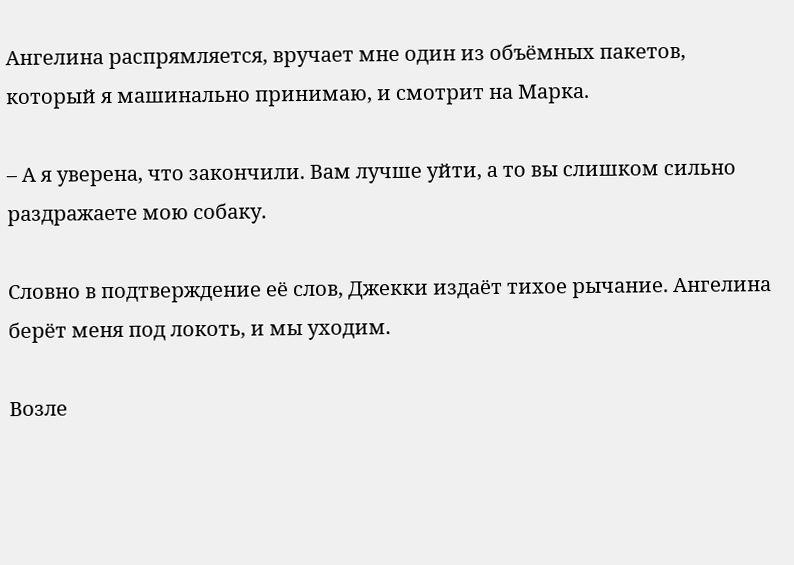Ангелина распрямляется, вручает мне один из объёмных пакетов, который я машинально принимаю, и смотрит на Марка.

– А я уверена, что закончили. Вам лучше уйти, а то вы слишком сильно раздражаете мою собаку.

Словно в подтверждение её слов, Джекки издаёт тихое рычание. Ангелина берёт меня под локоть, и мы уходим.

Возле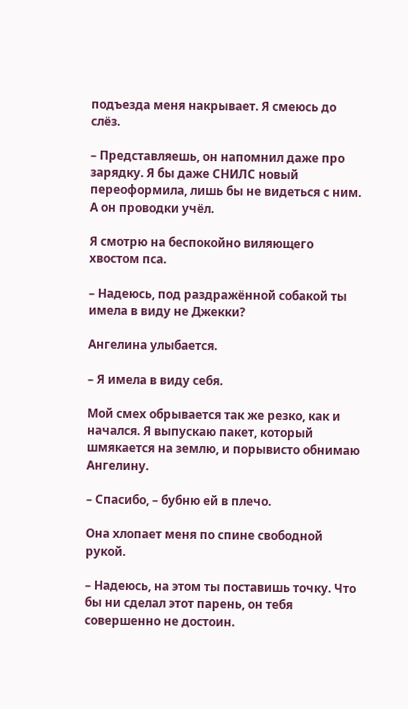подъезда меня накрывает. Я смеюсь до слёз.

– Представляешь, он напомнил даже про зарядку. Я бы даже СНИЛС новый переоформила, лишь бы не видеться с ним. А он проводки учёл.

Я смотрю на беспокойно виляющего хвостом пса.

– Надеюсь, под раздражённой собакой ты имела в виду не Джекки?

Ангелина улыбается.

– Я имела в виду себя.

Мой смех обрывается так же резко, как и начался. Я выпускаю пакет, который шмякается на землю, и порывисто обнимаю Ангелину.

– Спасибо, – бубню ей в плечо.

Она хлопает меня по спине свободной рукой.

– Надеюсь, на этом ты поставишь точку. Что бы ни сделал этот парень, он тебя совершенно не достоин.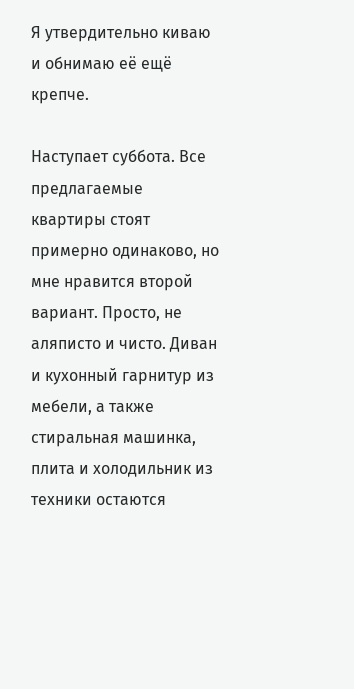Я утвердительно киваю и обнимаю её ещё крепче.

Наступает суббота. Все предлагаемые квартиры стоят примерно одинаково, но мне нравится второй вариант. Просто, не аляписто и чисто. Диван и кухонный гарнитур из мебели, а также стиральная машинка, плита и холодильник из техники остаются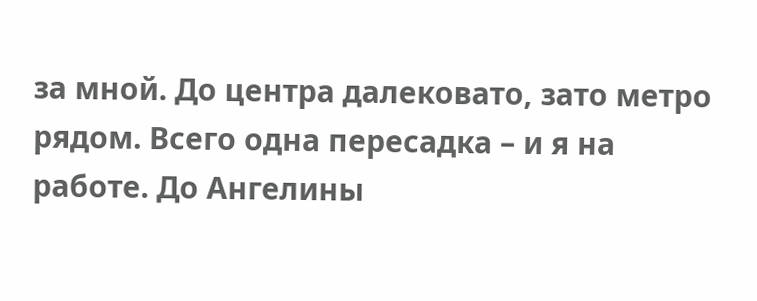за мной. До центра далековато, зато метро рядом. Всего одна пересадка – и я на работе. До Ангелины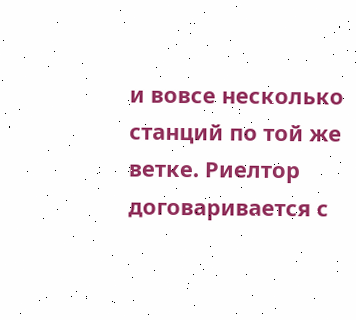и вовсе несколько станций по той же ветке. Риелтор договаривается с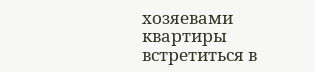хозяевами квартиры встретиться в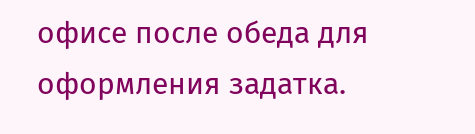офисе после обеда для оформления задатка.